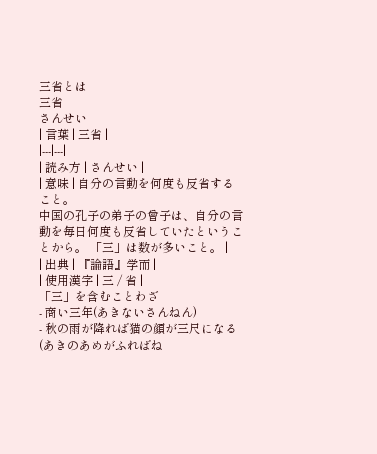三省とは
三省
さんせい
| 言葉 | 三省 |
|---|---|
| 読み方 | さんせい |
| 意味 | 自分の言動を何度も反省すること。
中国の孔子の弟子の曾子は、自分の言動を毎日何度も反省していたということから。 「三」は数が多いこと。 |
| 出典 | 『論語』学而 |
| 使用漢字 | 三 / 省 |
「三」を含むことわざ
- 商い三年(あきないさんねん)
- 秋の雨が降れば猫の顔が三尺になる(あきのあめがふればね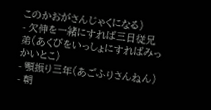このかおがさんじゃくになる)
- 欠伸を一緒にすれば三日従兄弟(あくびをいっしょにすればみっかいとこ)
- 顎振り三年(あごふりさんねん)
- 朝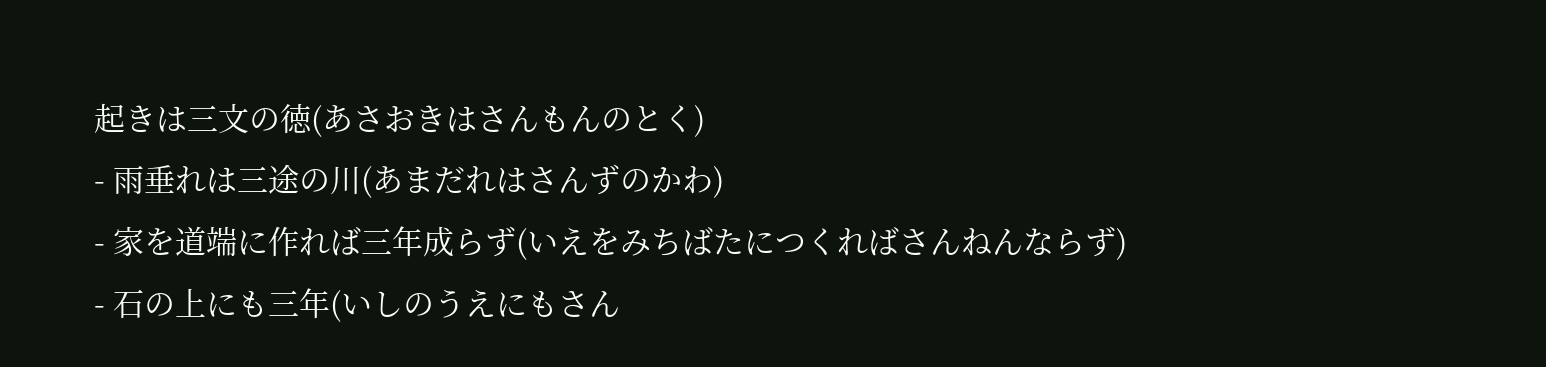起きは三文の徳(あさおきはさんもんのとく)
- 雨垂れは三途の川(あまだれはさんずのかわ)
- 家を道端に作れば三年成らず(いえをみちばたにつくればさんねんならず)
- 石の上にも三年(いしのうえにもさん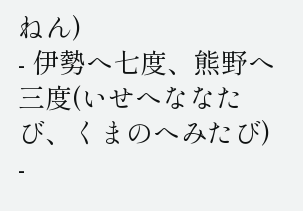ねん)
- 伊勢へ七度、熊野へ三度(いせへななたび、くまのへみたび)
-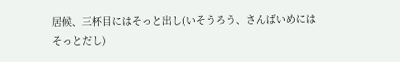居候、三杯目にはそっと出し(いそうろう、さんばいめにはそっとだし)